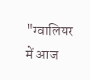"ग्वालियर में आज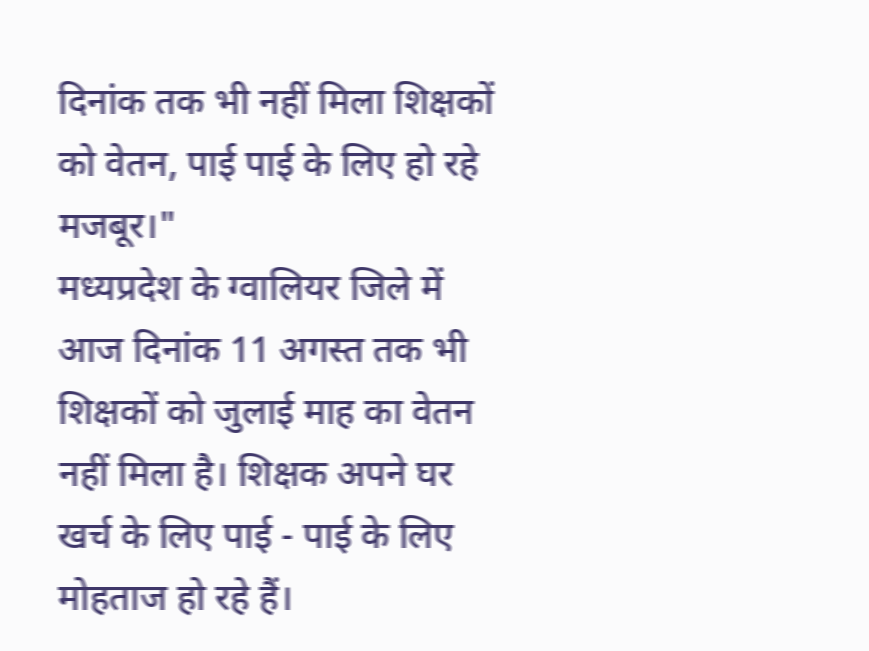दिनांक तक भी नहीं मिला शिक्षकों को वेतन, पाई पाई के लिए हो रहे मजबूर।"
मध्यप्रदेश के ग्वालियर जिले में आज दिनांक 11 अगस्त तक भी शिक्षकों को जुलाई माह का वेतन नहीं मिला है। शिक्षक अपने घर खर्च के लिए पाई - पाई के लिए मोहताज हो रहे हैं।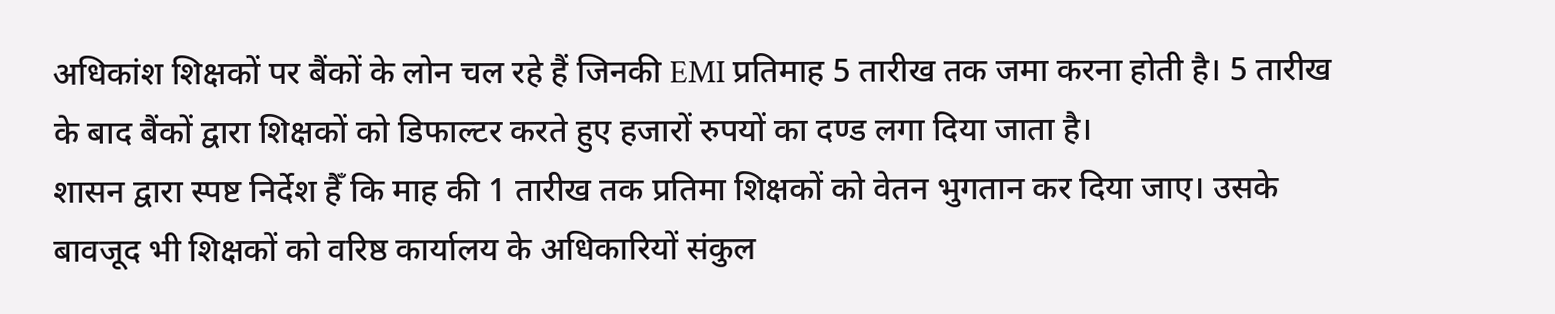अधिकांश शिक्षकों पर बैंकों के लोन चल रहे हैं जिनकी EMI प्रतिमाह 5 तारीख तक जमा करना होती है। 5 तारीख के बाद बैंकों द्वारा शिक्षकों को डिफाल्टर करते हुए हजारों रुपयों का दण्ड लगा दिया जाता है।
शासन द्वारा स्पष्ट निर्देश हैँ कि माह की 1 तारीख तक प्रतिमा शिक्षकों को वेतन भुगतान कर दिया जाए। उसके बावजूद भी शिक्षकों को वरिष्ठ कार्यालय के अधिकारियों संकुल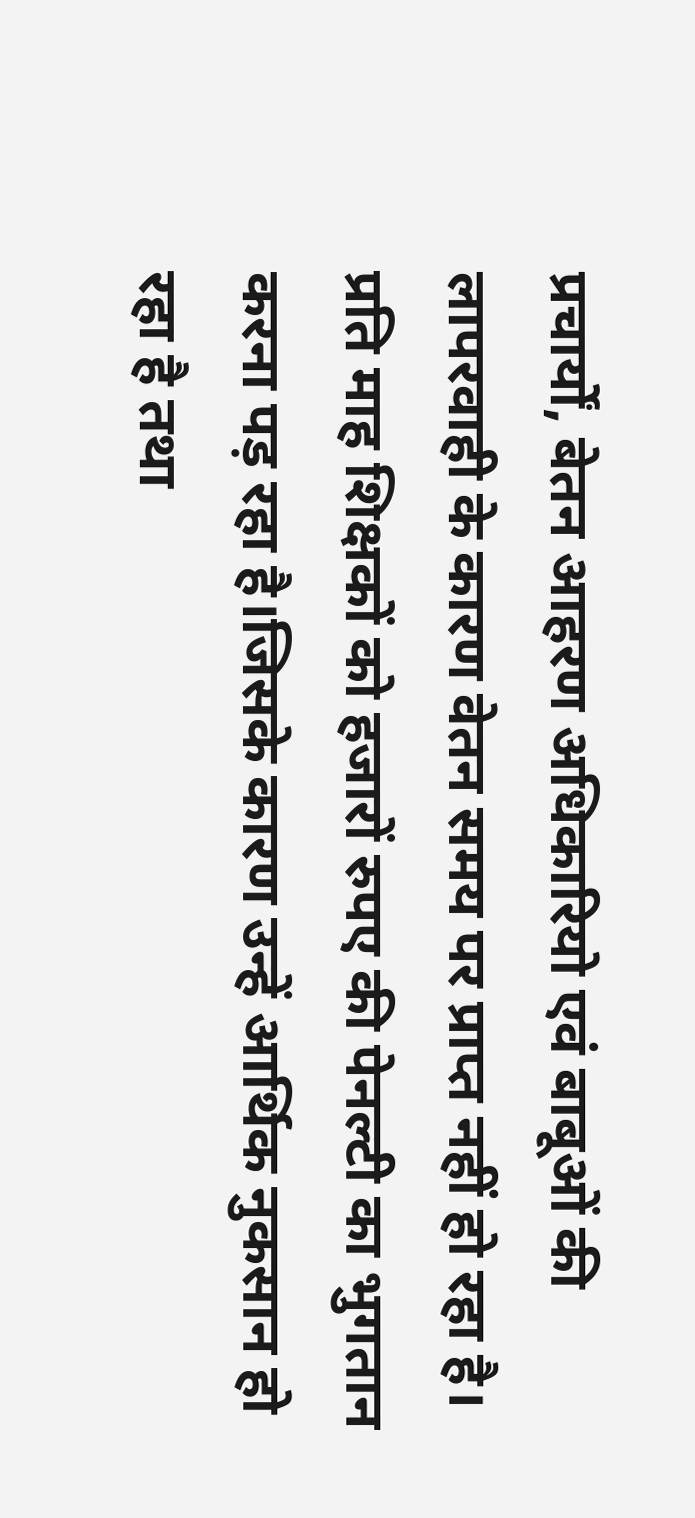प्रचार्यों, बेतन आहरण अधिकारियो एवं बाबूओं की लापरवाही के कारण वेतन समय पर प्राप्त नहीं हो रहा है। प्रति माह शिक्षकों को हजारों रुपए की पेनल्टी का भुगतान करना पड़ रहा है।जिसके कारण उन्हें आर्थिक नुकसान हो रहा है तथा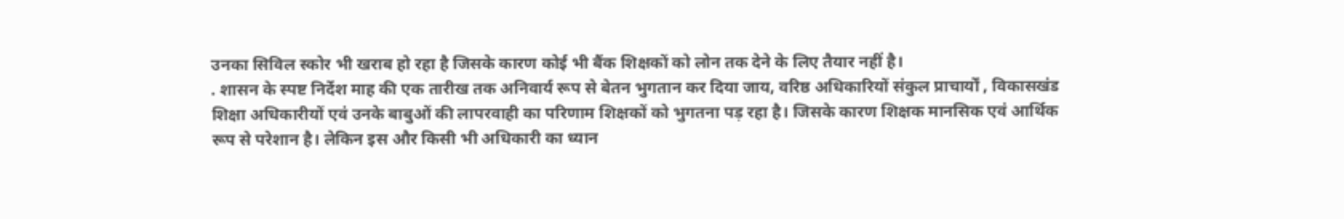उनका सिविल स्कोर भी खराब हो रहा है जिसके कारण कोई भी बैंक शिक्षकों को लोन तक देने के लिए तैयार नहीं है।
. शासन के स्पष्ट निर्देश माह की एक तारीख तक अनिवार्य रूप से बेतन भुगतान कर दिया जाय, वरिष्ठ अधिकारियों संकुल प्राचार्यों , विकासखंड शिक्षा अधिकारीयों एवं उनके बाबुओं की लापरवाही का परिणाम शिक्षकों को भुगतना पड़ रहा है। जिसके कारण शिक्षक मानसिक एवं आर्थिक रूप से परेशान है। लेकिन इस और किसी भी अधिकारी का ध्यान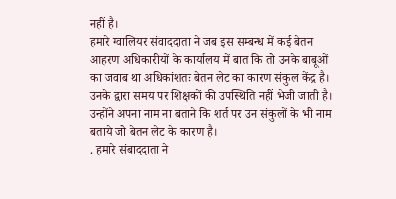नहीं है।
हमारे ग्वालियर संवाददाता ने जब इस सम्बन्ध में कई बेतन आहरण अधिकारीयों के कार्यालय में बात कि तो उनके बाबूओं का जवाब था अधिकांशतः बेतन लेट का कारण संकुल केंद्र है। उनके द्वारा समय पर शिक्षकों की उपस्थिति नहीं भेजी जाती है। उन्होंने अपना नाम ना बताने कि शर्त पर उन संकुलों के भी नाम बताये जो बेतन लेट के कारण है।
. हमारे संबाददाता ने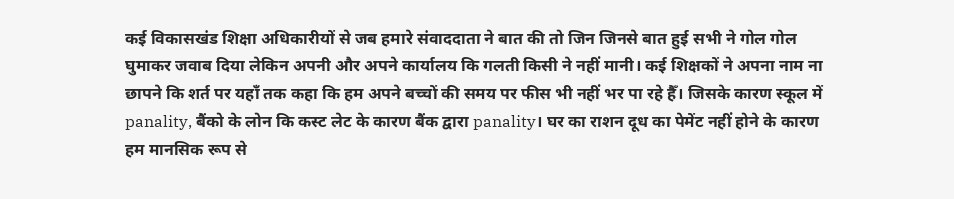कई विकासखंड शिक्षा अधिकारीयों से जब हमारे संवाददाता ने बात की तो जिन जिनसे बात हुई सभी ने गोल गोल घुमाकर जवाब दिया लेकिन अपनी और अपने कार्यालय कि गलती किसी ने नहीं मानी। कई शिक्षकों ने अपना नाम ना छापने कि शर्त पर यहाँ तक कहा कि हम अपने बच्चों की समय पर फीस भी नहीं भर पा रहे हैँ। जिसके कारण स्कूल में panality, बैंको के लोन कि कस्ट लेट के कारण बैंक द्वारा panality। घर का राशन दूध का पेमेंट नहीं होने के कारण हम मानसिक रूप से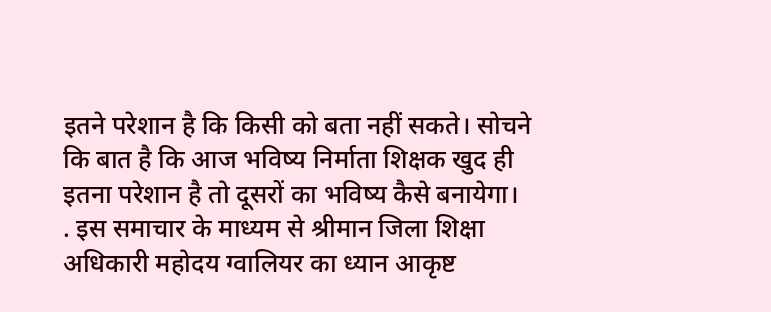इतने परेशान है कि किसी को बता नहीं सकते। सोचने कि बात है कि आज भविष्य निर्माता शिक्षक खुद ही इतना परेशान है तो दूसरों का भविष्य कैसे बनायेगा।
. इस समाचार के माध्यम से श्रीमान जिला शिक्षा अधिकारी महोदय ग्वालियर का ध्यान आकृष्ट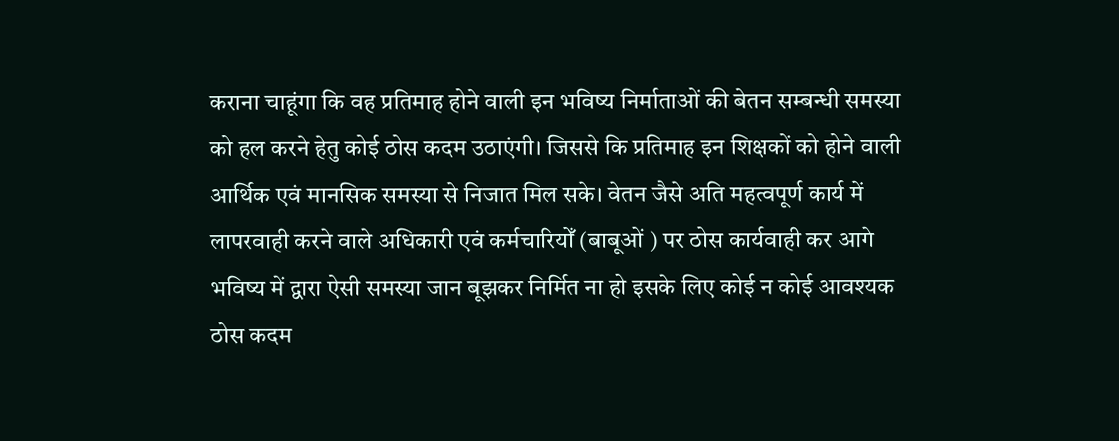कराना चाहूंगा कि वह प्रतिमाह होने वाली इन भविष्य निर्माताओं की बेतन सम्बन्धी समस्या को हल करने हेतु कोई ठोस कदम उठाएंगी। जिससे कि प्रतिमाह इन शिक्षकों को होने वाली आर्थिक एवं मानसिक समस्या से निजात मिल सके। वेतन जैसे अति महत्वपूर्ण कार्य में लापरवाही करने वाले अधिकारी एवं कर्मचारियोँ (बाबूओं ) पर ठोस कार्यवाही कर आगे भविष्य में द्वारा ऐसी समस्या जान बूझकर निर्मित ना हो इसके लिए कोई न कोई आवश्यक ठोस कदम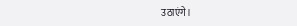उठाएंगे।